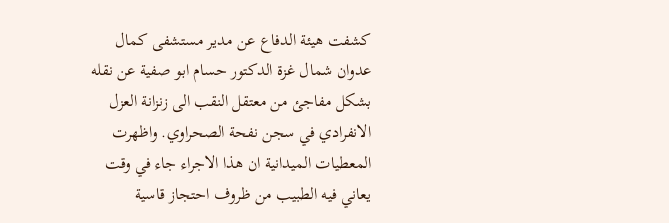كشفت هيئة الدفاع عن مدير مستشفى كمال عدوان شمال غزة الدكتور حسام ابو صفية عن نقله بشكل مفاجئ من معتقل النقب الى زنزانة العزل الانفرادي في سجن نفحة الصحراوي. واظهرت المعطيات الميدانية ان هذا الاجراء جاء في وقت يعاني فيه الطبيب من ظروف احتجاز قاسية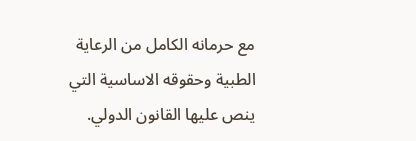مع حرمانه الكامل من الرعاية الطبية وحقوقه الاساسية التي ينص عليها القانون الدولي.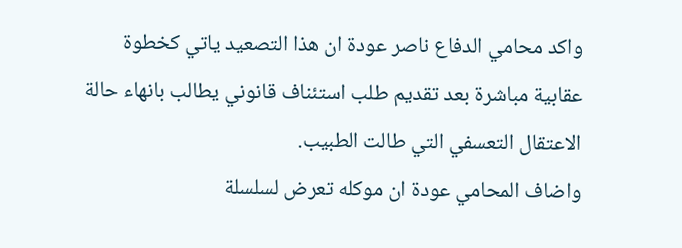واكد محامي الدفاع ناصر عودة ان هذا التصعيد ياتي كخطوة عقابية مباشرة بعد تقديم طلب استئناف قانوني يطالب بانهاء حالة الاعتقال التعسفي التي طالت الطبيب.
واضاف المحامي عودة ان موكله تعرض لسلسلة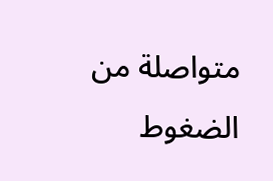متواصلة من الضغوط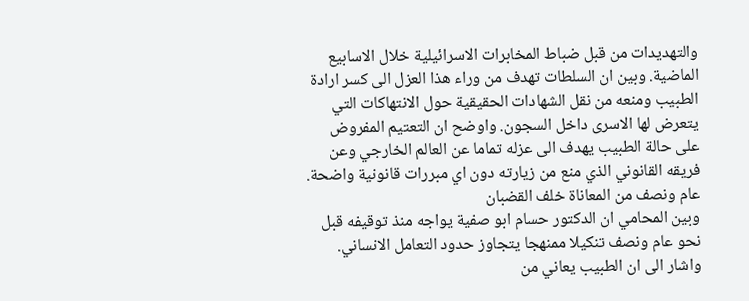والتهديدات من قبل ضباط المخابرات الاسرائيلية خلال الاسابيع الماضية. وبين ان السلطات تهدف من وراء هذا العزل الى كسر ارادة الطبيب ومنعه من نقل الشهادات الحقيقية حول الانتهاكات التي يتعرض لها الاسرى داخل السجون. واوضح ان التعتيم المفروض على حالة الطبيب يهدف الى عزله تماما عن العالم الخارجي وعن فريقه القانوني الذي منع من زيارته دون اي مبررات قانونية واضحة.
عام ونصف من المعاناة خلف القضبان
وبين المحامي ان الدكتور حسام ابو صفية يواجه منذ توقيفه قبل نحو عام ونصف تنكيلا ممنهجا يتجاوز حدود التعامل الانساني. واشار الى ان الطبيب يعاني من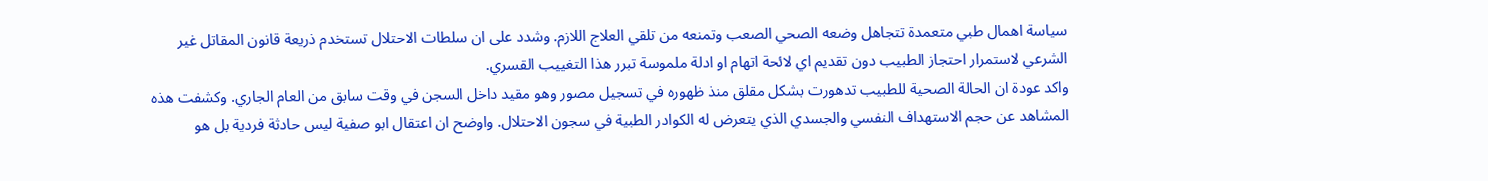سياسة اهمال طبي متعمدة تتجاهل وضعه الصحي الصعب وتمنعه من تلقي العلاج اللازم. وشدد على ان سلطات الاحتلال تستخدم ذريعة قانون المقاتل غير الشرعي لاستمرار احتجاز الطبيب دون تقديم اي لائحة اتهام او ادلة ملموسة تبرر هذا التغييب القسري.
واكد عودة ان الحالة الصحية للطبيب تدهورت بشكل مقلق منذ ظهوره في تسجيل مصور وهو مقيد داخل السجن في وقت سابق من العام الجاري. وكشفت هذه المشاهد عن حجم الاستهداف النفسي والجسدي الذي يتعرض له الكوادر الطبية في سجون الاحتلال. واوضح ان اعتقال ابو صفية ليس حادثة فردية بل هو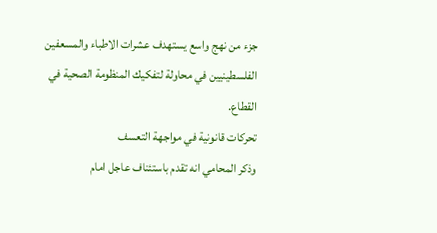جزء من نهج واسع يستهدف عشرات الاطباء والمسعفين الفلسطينيين في محاولة لتفكيك المنظومة الصحية في القطاع.
تحركات قانونية في مواجهة التعسف
وذكر المحامي انه تقدم باستئناف عاجل امام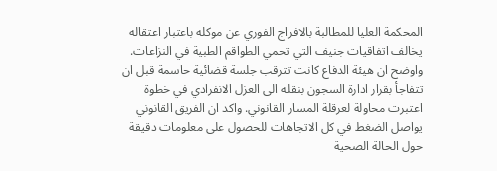المحكمة العليا للمطالبة بالافراج الفوري عن موكله باعتبار اعتقاله يخالف اتفاقيات جنيف التي تحمي الطواقم الطبية في النزاعات. واوضح ان هيئة الدفاع كانت تترقب جلسة قضائية حاسمة قبل ان تتفاجأ بقرار ادارة السجون بنقله الى العزل الانفرادي في خطوة اعتبرت محاولة لعرقلة المسار القانوني. واكد ان الفريق القانوني يواصل الضغط في كل الاتجاهات للحصول على معلومات دقيقة حول الحالة الصحية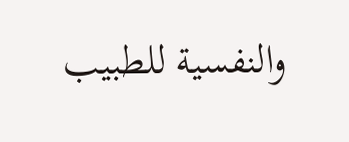والنفسية للطبيب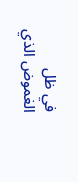في ظل الغموض الذي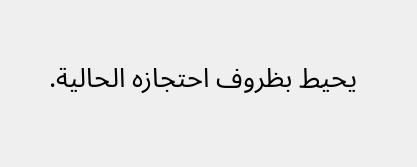يحيط بظروف احتجازه الحالية.